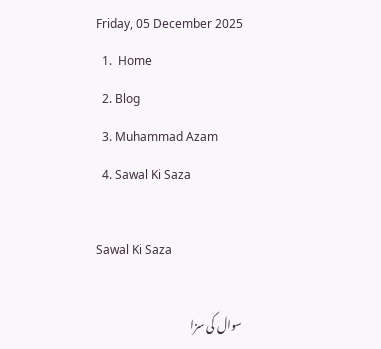Friday, 05 December 2025
  1.  Home
  2. Blog
  3. Muhammad Azam
  4. Sawal Ki Saza

Sawal Ki Saza

سوال کی سزا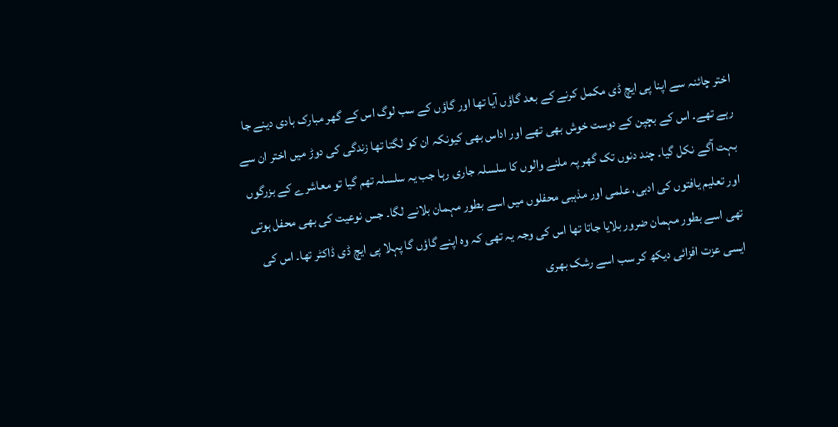اختر چائنہ سے اپنا پی ایچ ڈی مکمل کرنے کے بعد گاؤں آیا تھا اور گاؤں کے سب لوگ اس کے گھر مبارک بادی دینے جا رہے تھے۔ اس کے بچپن کے دوست خوش بھی تھے اور اداس بھی کیونکہ ان کو لگتا تھا زندگی کی دوڑ میں اختر ان سے بہت آگے نکل گیا۔ چند دنوں تک گھر پہ ملنے والوں کا سلسلہ جاری رہا جب یہ سلسلہ تھم گیا تو معاشرے کے بزرگوں اور تعلیم یافتوں کی ادبی، علمی اور مذہبی محفلوں میں اسے بطور مہمان بلانے لگا۔ جس نوعیت کی بھی محفل ہوتی تھی اسے بطور مہمان ضرور بلایا جاتا تھا اس کی وجہ یہ تھی کہ وہ اپنے گاؤں گا پہلا پی ایچ ڈی ڈاکٹر تھا۔ اس کی ایسی عزت افزائی دیکھ کر سب اسے رشک بھری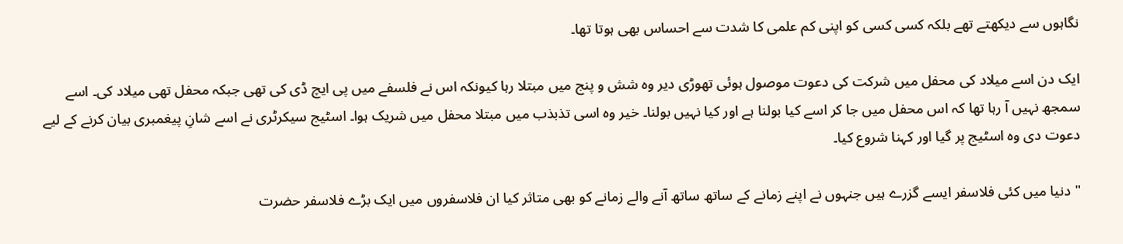نگاہوں سے دیکھتے تھے بلکہ کسی کسی کو اپنی کم علمی کا شدت سے احساس بھی ہوتا تھا۔

ایک دن اسے میلاد کی محفل میں شرکت کی دعوت موصول ہوئی تھوڑی دیر وہ شش و پنج میں مبتلا رہا کیونکہ اس نے فلسفے میں پی ایچ ڈی کی تھی جبکہ محفل تھی میلاد کی۔ اسے سمجھ نہیں آ رہا تھا کہ اس محفل میں جا کر اسے کیا بولنا ہے اور کیا نہیں بولنا۔ خیر وہ اسی تذبذب میں مبتلا محفل میں شریک ہوا۔ اسٹیج سیکرٹری نے اسے شانِ پیغمبری بیان کرنے کے لیے دعوت دی وہ اسٹیج پر گیا اور کہنا شروع کیا۔

"دنیا میں کئی فلاسفر ایسے گزرے ہیں جنہوں نے اپنے زمانے کے ساتھ ساتھ آنے والے زمانے کو بھی متاثر کیا ان فلاسفروں میں ایک بڑے فلاسفر حضرت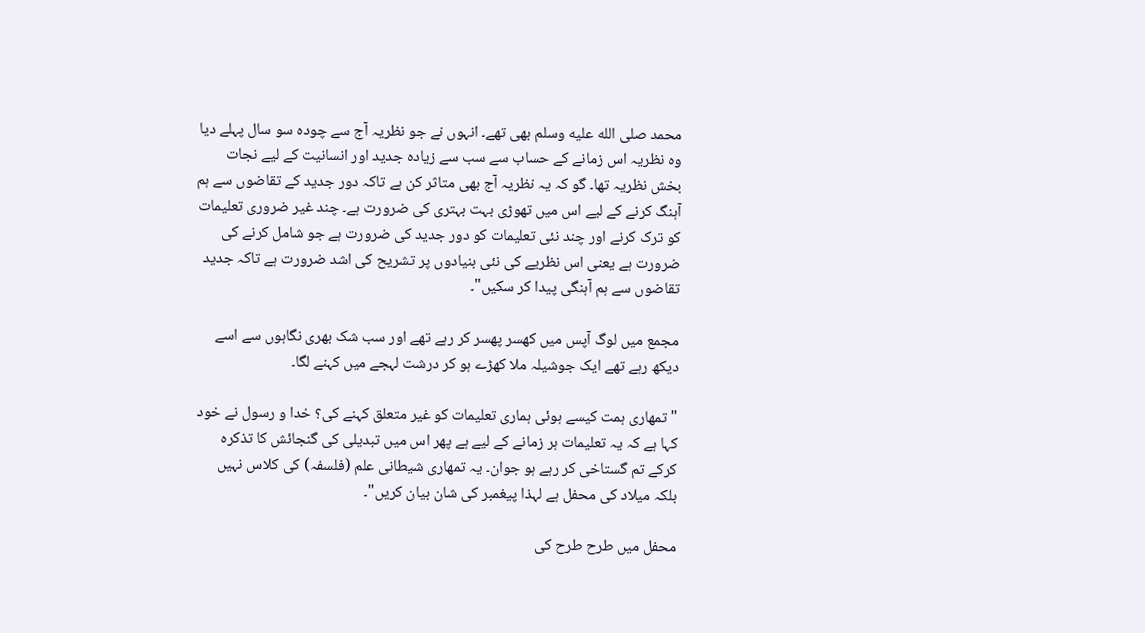محمد صلى الله عليه وسلم بھی تھے۔ انہوں نے جو نظریہ آج سے چودہ سو سال پہلے دیا وہ نظریہ اس زمانے کے حساب سے سب سے زیادہ جدید اور انسانیت کے لیے نجات بخش نظریہ تھا۔ گو کہ یہ نظریہ آج بھی متاثر کن ہے تاکہ دور جدید کے تقاضوں سے ہم آہنگ کرنے کے لیے اس میں تھوڑی بہت بہتری کی ضرورت ہے۔ چند غیر ضروری تعلیمات کو ترک کرنے اور چند نئی تعلیمات کو دور جدید کی ضرورت ہے جو شامل کرنے کی ضرورت ہے یعنی اس نظریے کی نئی بنیادوں پر تشریح کی اشد ضرورت ہے تاکہ جدید تقاضوں سے ہم آہنگی پیدا کر سکیں"۔

مجمع میں لوگ آپس میں کھسر پھسر کر رہے تھے اور سب شک بھری نگاہوں سے اسے دیکھ رہے تھے ایک جوشیلہ ملا کھڑے ہو کر درشت لہجے میں کہنے لگا۔

"تمھاری ہمت کیسے ہوئی ہماری تعلیمات کو غیر متعلق کہنے کی؟ خدا و رسول نے خود کہا ہے کہ یہ تعلیمات ہر زمانے کے لیے ہے پھر اس میں تبدیلی کی گنجائش کا تذکرہ کرکے تم گستاخی کر رہے ہو جوان۔ یہ تمھاری شیطانی علم (فلسفہ) کی کلاس نہیں بلکہ میلاد کی محفل ہے لہذا پیغمبر کی شان بیان کریں"۔

محفل میں طرح طرح کی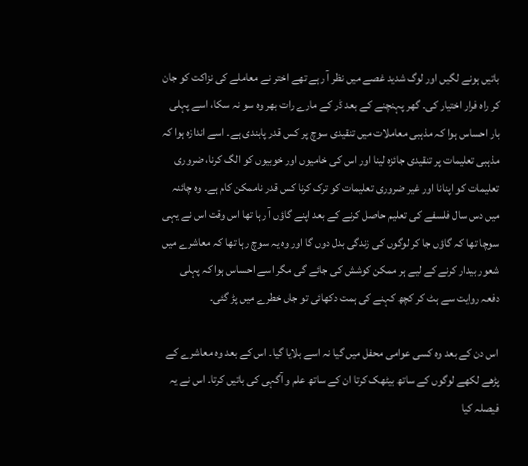باتیں ہونے لگیں اور لوگ شدید غصے میں نظر آ رہے تھے اختر نے معاملے کی نزاکت کو جان کر راہ فرار اختیار کی۔ گھر پہنچنے کے بعد ڈر کے مارے رات بھر وہ سو نہ سکا، اسے پہلی بار احساس ہوا کہ مذہبی معاملات میں تنقیدی سوچ پر کس قدر پابندی ہے۔ اسے اندازہ ہوا کہ مذہبی تعلیمات پر تنقیدی جائزہ لینا اور اس کی خامیوں اور خوبیوں کو الگ کرنا، ضروری تعلیمات کو اپنانا اور غیر ضروری تعلیمات کو ترک کرنا کس قدر ناممکن کام ہے۔ وہ چائنہ میں دس سال فلسفے کی تعلیم حاصل کرنے کے بعد اپنے گاؤں آ رہا تھا اس وقت اس نے یہی سوچا تھا کہ گاؤں جا کر لوگوں کی زندگی بدل دوں گا اور وہ یہ سوچ رہا تھا کہ معاشرے میں شعور بیدار کرنے کے لیے ہر ممکن کوشش کی جائے گی مگر اسے احساس ہوا کہ پہلی دفعہ روایت سے ہٹ کر کچھ کہنے کی ہمت دکھائی تو جاں خطرے میں پڑ گئی۔

اس دن کے بعد وہ کسی عوامی محفل میں گیا نہ اسے بلایا گیا۔ اس کے بعد وہ معاشرے کے پڑھے لکھے لوگوں کے ساتھ بیٹھک کرتا ان کے ساتھ علم و آگہی کی باتیں کرتا۔ اس نے یہ فیصلہ کیا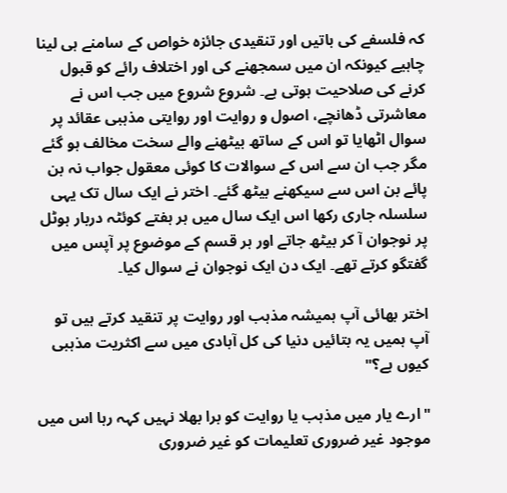کہ فلسفے کی باتیں اور تنقیدی جائزہ خواص کے سامنے ہی لینا چاہیے کیونکہ ان میں سمجھنے کی اور اختلاف رائے کو قبول کرنے کی صلاحیت ہوتی ہے۔ شروع شروع میں جب اس نے معاشرتی ڈھانچے، اصول و روایت اور روایتی مذہبی عقائد پر سوال اٹھایا تو اس کے ساتھ بیٹھنے والے سخت مخالف ہو گئے مگر جب ان سے اس کے سوالات کا کوئی معقول جواب نہ بن پائے بن اس سے سیکھنے بیٹھ گئے۔ اختر نے ایک سال تک یہی سلسلہ جاری رکھا اس ایک سال میں ہر ہفتے کوئٹہ دربار ہوٹل پر نوجوان آ کر بیٹھ جاتے اور ہر قسم کے موضوع پر آپس میں گفتگو کرتے تھے۔ ایک دن ایک نوجوان نے سوال کیا۔

اختر بھائی آپ ہمیشہ مذہب اور روایت پر تنقید کرتے ہیں تو آپ ہمیں یہ بتائیں دنیا کی کل آبادی میں سے اکثریت مذہبی کیوں ہے؟"

"ارے یار میں مذہب یا روایت کو برا بھلا نہیں کہہ رہا اس میں موجود غیر ضروری تعلیمات کو غیر ضروری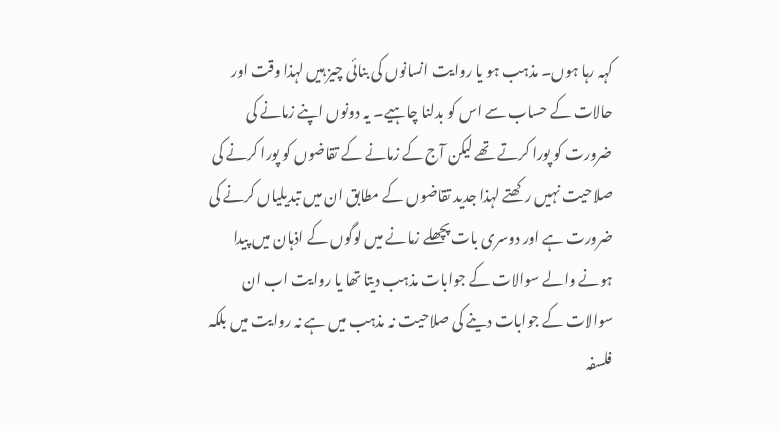کہہ رہا ہوں۔ مذہب ہو یا روایت انسانوں کی بنائی چیز ہیں لہذا وقت اور حالات کے حساب سے اس کو بدلنا چاہیے۔ یہ دونوں اپنے زمانے کی ضرورت کو پورا کرتے تھے لیکن آج کے زمانے کے تقاضوں کو پورا کرنے کی صلاحیت نہیں رکھتے لہذا جدید تقاضوں کے مطابق ان میں تبدیلیاں کرنے کی ضرورت ہے اور دوسری بات پچھلے زمانے میں لوگوں کے اذہان میں پیدا ہونے والے سوالات کے جوابات مذہب دیتا تھا یا روایت اب ان سوالات کے جوابات دینے کی صلاحیت نہ مذہب میں ہے نہ روایت میں بلکہ فلسفہ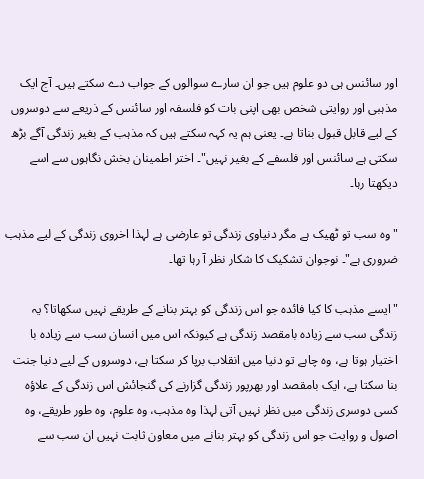اور سائنس ہی دو علوم ہیں جو ان سارے سوالوں کے جواب دے سکتے ہیں۔ آج ایک مذہبی اور روایتی شخص بھی اپنی بات کو فلسفہ اور سائنس کے ذریعے سے دوسروں کے لیے قابل قبول بناتا ہے۔ یعنی ہم یہ کہہ سکتے ہیں کہ مذہب کے بغیر زندگی آگے بڑھ سکتی ہے سائنس اور فلسفے کے بغیر نہیں"۔ اختر اطمینان بخش نگاہوں سے اسے دیکھتا رہا۔

"وہ سب تو ٹھیک ہے مگر دنیاوی زندگی تو عارضی ہے لہذا اخروی زندگی کے لیے مذہب ضروری ہے"۔ نوجوان تشکیک کا شکار نظر آ رہا تھا۔

"ایسے مذہب کا کیا فائدہ جو اس زندگی کو بہتر بنانے کے طریقے نہیں سکھاتا؟ یہ زندگی سب سے زیادہ بامقصد زندگی ہے کیونکہ اس میں انسان سب سے زیادہ با اختیار ہوتا ہے، وہ چاہے تو دنیا میں انقلاب برپا کر سکتا ہے، دوسروں کے لیے دنیا جنت بنا سکتا ہے، ایک بامقصد اور بھرپور زندگی گزارنے کی گنجائش اس زندگی کے علاؤہ کسی دوسری زندگی میں نظر نہیں آتی لہذا وہ مذہب، وہ علوم، وہ طور طریقے، وہ اصول و روایت جو اس زندگی کو بہتر بنانے میں معاون ثابت نہیں ان سب سے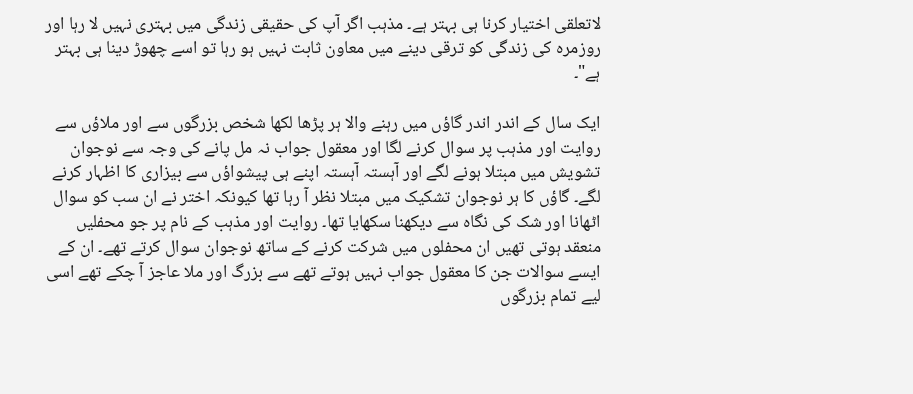لاتعلقی اختیار کرنا ہی بہتر ہے۔ مذہب اگر آپ کی حقیقی زندگی میں بہتری نہیں لا رہا اور روزمرہ کی زندگی کو ترقی دینے میں معاون ثابت نہیں ہو رہا تو اسے چھوڑ دینا ہی بہتر ہے"۔

ایک سال کے اندر اندر گاؤں میں رہنے والا ہر پڑھا لکھا شخص بزرگوں سے اور ملاؤں سے روایت اور مذہب پر سوال کرنے لگا اور معقول جواب نہ مل پانے کی وجہ سے نوجوان تشویش میں مبتلا ہونے لگے اور آہستہ آہستہ اپنے ہی پیشواؤں سے بیزاری کا اظہار کرنے لگے۔ گاؤں کا ہر نوجوان تشکیک میں مبتلا نظر آ رہا تھا کیونکہ اختر نے ان سب کو سوال اٹھانا اور شک کی نگاہ سے دیکھنا سکھایا تھا۔ روایت اور مذہب کے نام پر جو محفلیں منعقد ہوتی تھیں ان محفلوں میں شرکت کرنے کے ساتھ نوجوان سوال کرتے تھے۔ ان کے ایسے سوالات جن کا معقول جواب نہیں ہوتے تھے سے بزرگ اور ملا عاجز آ چکے تھے اسی لیے تمام بزرگوں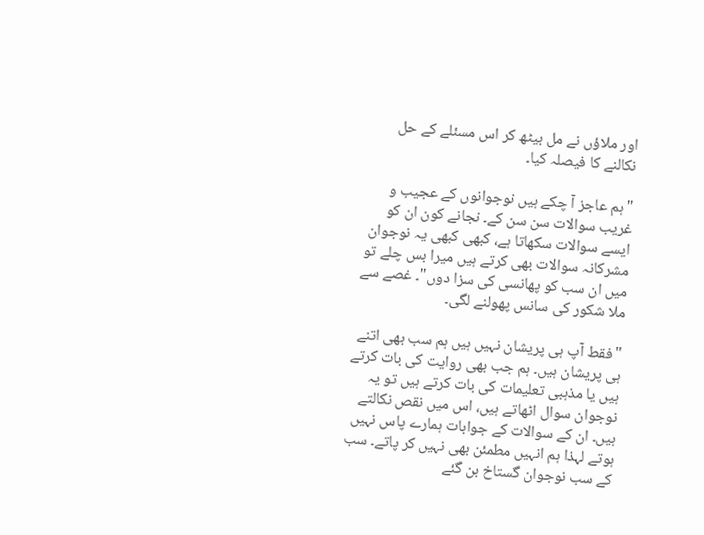اور ملاؤں نے مل بیٹھ کر اس مسئلے کے حل نکالنے کا فیصلہ کیا۔

"ہم عاجز آ چکے ہیں نوجوانوں کے عجیب و غریب سوالات سن سن کے۔ نجانے کون ان کو ایسے سوالات سکھاتا ہے، کبھی کبھی یہ نوجوان مشرکانہ سوالات بھی کرتے ہیں میرا بس چلے تو میں ان سب کو پھانسی کی سزا دوں"۔ غصے سے ملا شکور کی سانس پھولنے لگی۔

"فقط آپ ہی پریشان نہیں ہیں ہم سب بھی اتنے ہی پریشان ہیں۔ ہم جب بھی روایت کی بات کرتے ہیں یا مذہبی تعلیمات کی بات کرتے ہیں تو یہ نوجوان سوال اٹھاتے ہیں، اس میں نقص نکالتے ہیں۔ ان کے سوالات کے جوابات ہمارے پاس نہیں ہوتے لہذا ہم انہیں مطمئن بھی نہیں کر پاتے۔ سب کے سب نوجوان گستاخ بن گئے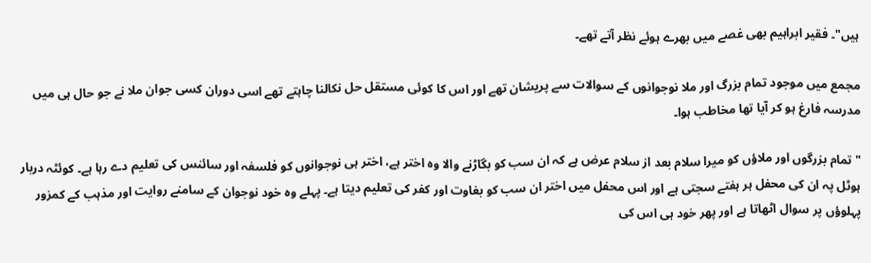ہیں"۔ فقیر ابراہیم بھی غصے میں بھرے ہوئے نظر آتے تھے۔

مجمع میں موجود تمام بزرگ اور ملا نوجوانوں کے سوالات سے پریشان تھے اور اس کا کوئی مستقل حل نکالنا چاہتے تھے اسی دوران کسی جوان ملا نے جو حال ہی میں مدرسہ فارغ ہو کر آیا تھا مخاطب ہوا۔

"تمام بزرگوں اور ملاؤں کو میرا سلام بعد از سلام عرض ہے کہ ان سب کو بگاڑنے والا وہ اختر ہے، اختر ہی نوجوانوں کو فلسفہ اور سائنس کی تعلیم دے رہا ہے۔ کوئٹہ دربار ہوٹل پہ ان کی محفل ہر ہفتے سجتی ہے اور اس محفل میں اختر ان سب کو بغاوت اور کفر کی تعلیم دیتا ہے۔ پہلے وہ خود نوجوان کے سامنے روایت اور مذہب کے کمزور پہلوؤں پر سوال اٹھاتا ہے اور پھر خود ہی اس کی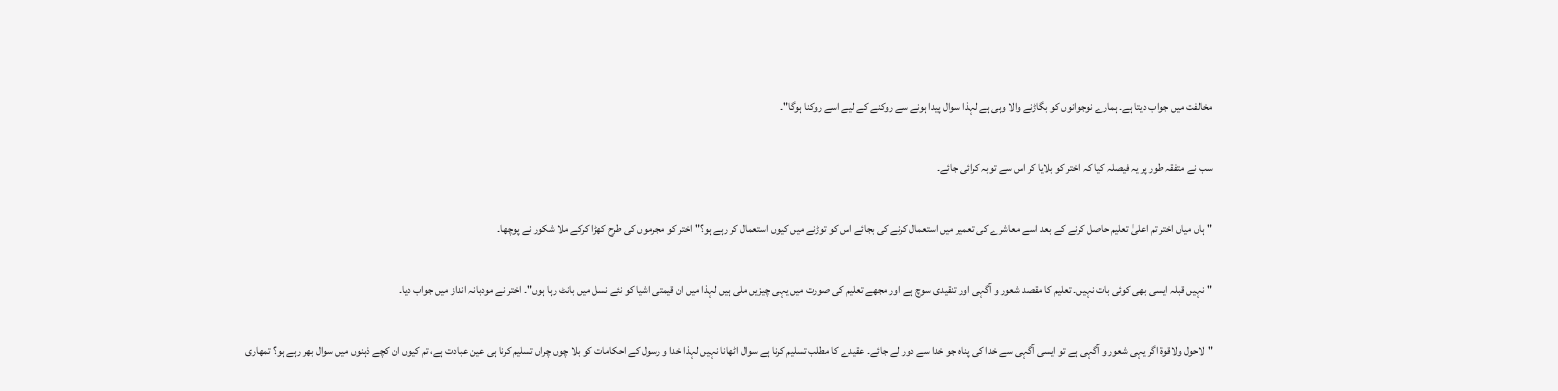مخالفت میں جواب دیتا ہے۔ ہمارے نوجوانوں کو بگاڑنے والا وہی ہے لہذا سوال پیدا ہونے سے روکنے کے لیے اسے روکنا ہوگا"۔

سب نے متفقہ طور پر یہ فیصلہ کیا کہ اختر کو بلایا کر اس سے توبہ کرائی جائے۔

"ہاں میاں اختر تم اعلیٰ تعلیم حاصل کرنے کے بعد اسے معاشرے کی تعمیر میں استعمال کرنے کی بجائے اس کو توڑنے میں کیوں استعمال کر رہے ہو؟" اختر کو مجرموں کی طرح کھڑا کرکے ملا شکور نے پوچھا۔

"نہیں قبلہ ایسی بھی کوئی بات نہیں۔ تعلیم کا مقصد شعور و آگہی اور تنقیدی سوچ ہے اور مجھے تعلیم کی صورت میں یہی چیزیں ملی ہیں لہذا میں ان قیمتی اشیا کو نئے نسل میں بانٹ رہا ہوں"۔ اختر نے مودبانہ انداز میں جواب دیا۔

"لاحول ولاقوۃ اگر یہی شعور و آگہی ہے تو ایسی آگہی سے خدا کی پناہ جو خدا سے دور لے جائے۔ عقیدے کا مطلب تسلیم کرنا ہے سوال اٹھانا نہیں لہذا خدا و رسول کے احکامات کو بلا چوں چراں تسلیم کرنا ہی عین عبادت ہے، تم کیوں ان کچے ذہنوں میں سوال بھر رہے ہو؟ تمھاری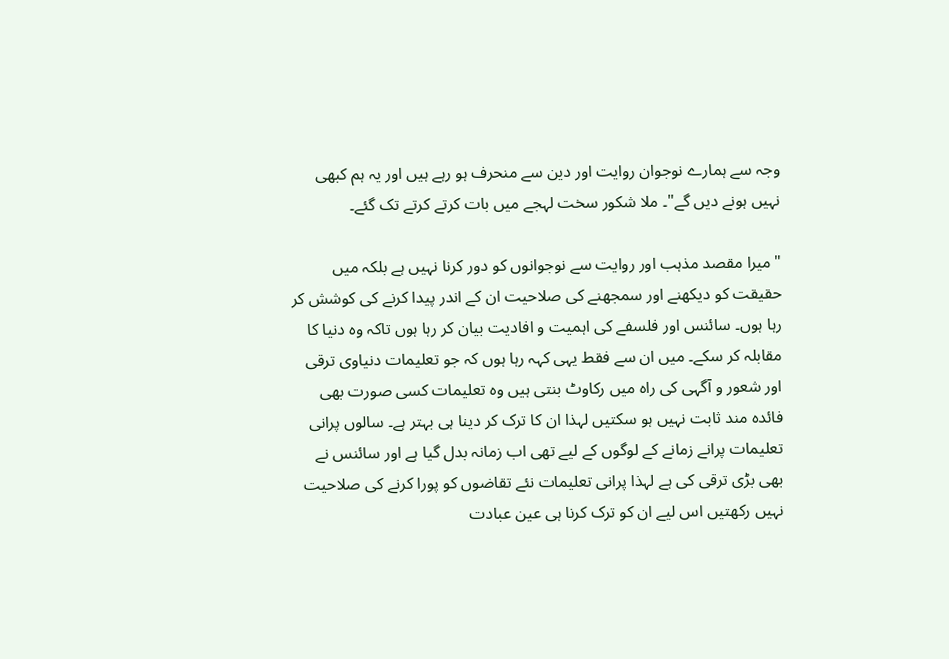وجہ سے ہمارے نوجوان روایت اور دین سے منحرف ہو رہے ہیں اور یہ ہم کبھی نہیں ہونے دیں گے"۔ ملا شکور سخت لہجے میں بات کرتے کرتے تک گئے۔

"میرا مقصد مذہب اور روایت سے نوجوانوں کو دور کرنا نہیں ہے بلکہ میں حقیقت کو دیکھنے اور سمجھنے کی صلاحیت ان کے اندر پیدا کرنے کی کوشش کر رہا ہوں۔ سائنس اور فلسفے کی اہمیت و افادیت بیان کر رہا ہوں تاکہ وہ دنیا کا مقابلہ کر سکے۔ میں ان سے فقط یہی کہہ رہا ہوں کہ جو تعلیمات دنیاوی ترقی اور شعور و آگہی کی راہ میں رکاوٹ بنتی ہیں وہ تعلیمات کسی صورت بھی فائدہ مند ثابت نہیں ہو سکتیں لہذا ان کا ترک کر دینا ہی بہتر ہے۔ سالوں پرانی تعلیمات پرانے زمانے کے لوگوں کے لیے تھی اب زمانہ بدل گیا ہے اور سائنس نے بھی بڑی ترقی کی ہے لہذا پرانی تعلیمات نئے تقاضوں کو پورا کرنے کی صلاحیت نہیں رکھتیں اس لیے ان کو ترک کرنا ہی عین عبادت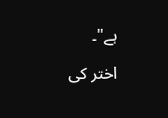ہے"۔

اختر کی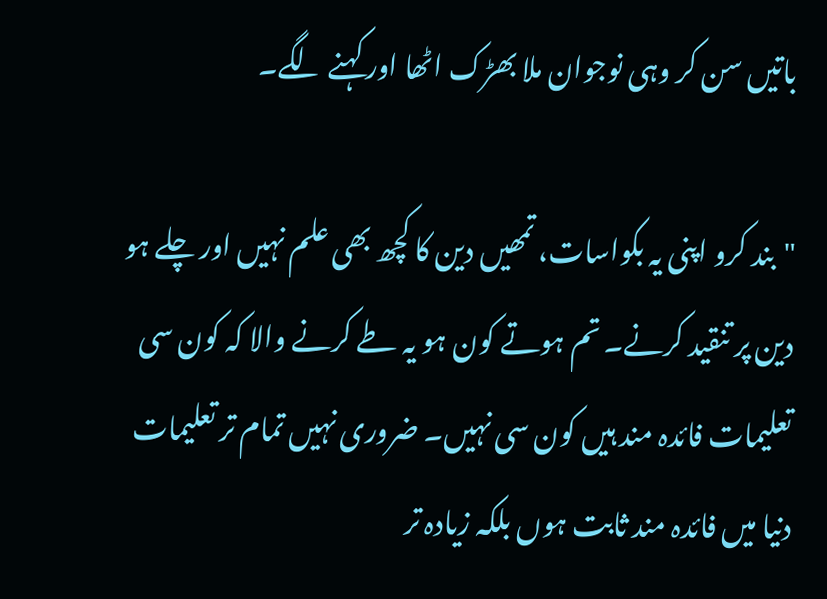باتیں سن کر وہی نوجوان ملا بھڑک اٹھا اور کہنے لگے۔

"بند کرو اپنی یہ بکواسات، تمھیں دین کا کچھ بھی علم نہیں اور چلے ہو دین پر تنقید کرنے۔ تم ہوتے کون ہو یہ طے کرنے والا کہ کون سی تعلیمات فائدہ مند ہیں کون سی نہیں۔ ضروری نہیں تمام تر تعلیمات دنیا میں فائدہ مند ثابت ہوں بلکہ زیادہ تر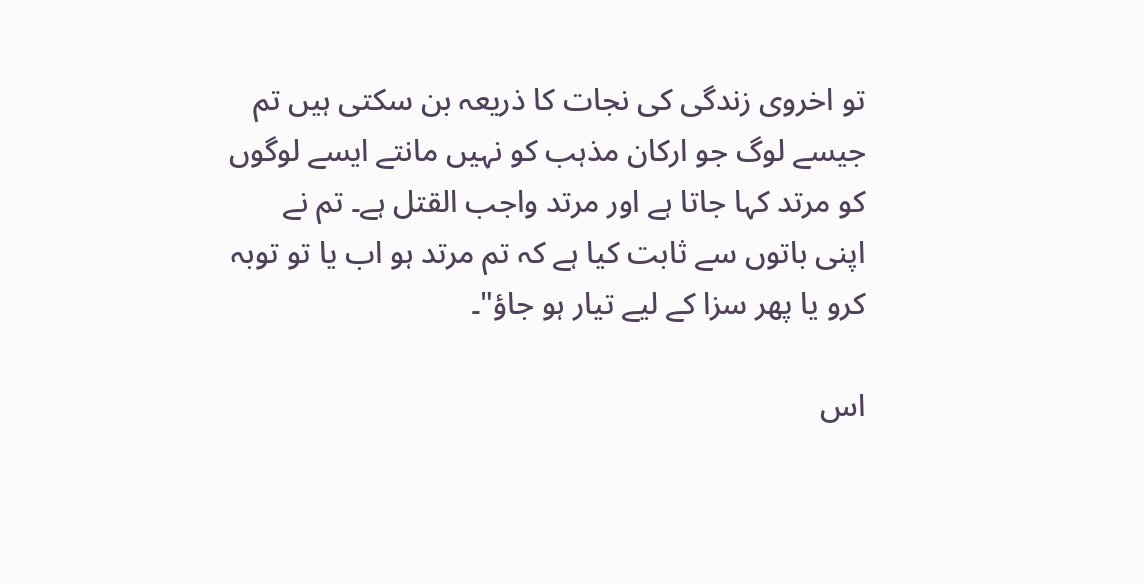تو اخروی زندگی کی نجات کا ذریعہ بن سکتی ہیں تم جیسے لوگ جو ارکان مذہب کو نہیں مانتے ایسے لوگوں کو مرتد کہا جاتا ہے اور مرتد واجب القتل ہے۔ تم نے اپنی باتوں سے ثابت کیا ہے کہ تم مرتد ہو اب یا تو توبہ کرو یا پھر سزا کے لیے تیار ہو جاؤ"۔

اس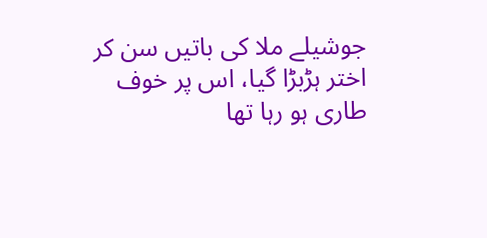جوشیلے ملا کی باتیں سن کر اختر ہڑبڑا گیا، اس پر خوف طاری ہو رہا تھا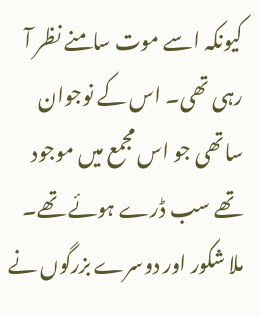کیونکہ اسے موت سامنے نظر آ رہی تھی۔ اس کے نوجوان ساتھی جو اس مجمع میں موجود تھے سب ڈرے ہوئے تھے۔ ملا شکور اور دوسرے بزرگوں نے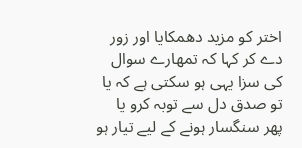اختر کو مزید دھمکایا اور زور دے کر کہا کہ تمھارے سوال کی سزا یہی ہو سکتی ہے کہ یا تو صدق دل سے توبہ کرو یا پھر سنگسار ہونے کے لیے تیار ہو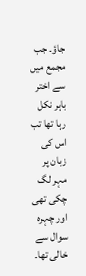جاؤ۔ جب مجمع میں سے اختر باہر نکل رہا تھا تب اس کی زبان پر مہر لگ چکی تھی اور چہرہ سوال سے خالی تھا۔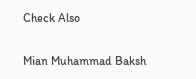Check Also

Mian Muhammad Baksh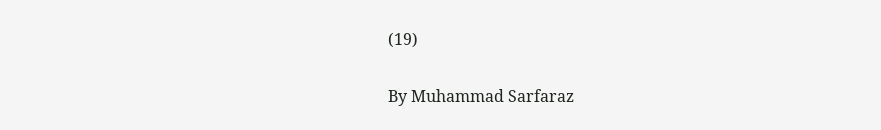(19)

By Muhammad Sarfaraz